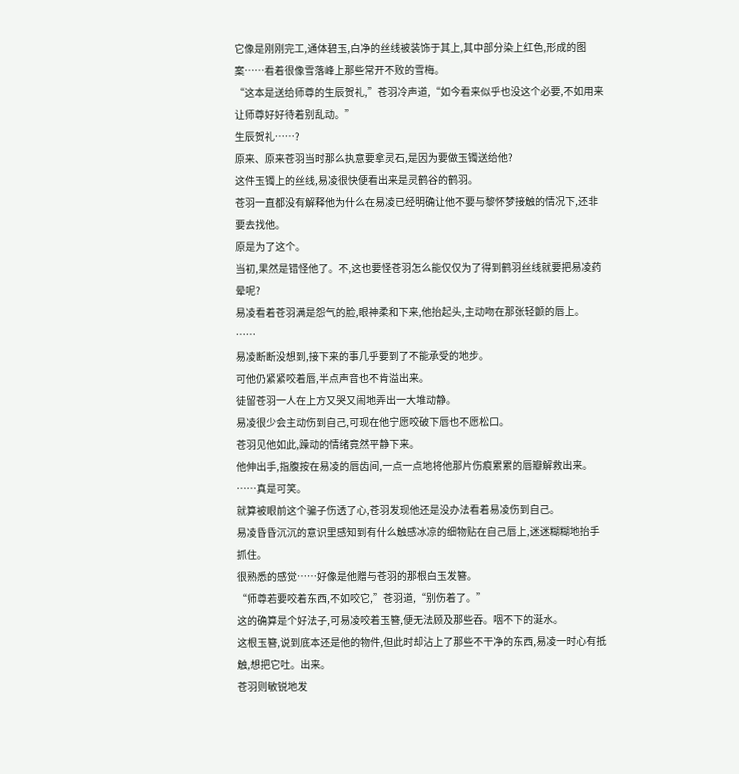它像是刚刚完工,通体碧玉,白净的丝线被装饰于其上,其中部分染上红色,形成的图案……看着很像雪落峰上那些常开不败的雪梅。
“这本是送给师尊的生辰贺礼,”苍羽冷声道,“如今看来似乎也没这个必要,不如用来让师尊好好待着别乱动。”
生辰贺礼……?
原来、原来苍羽当时那么执意要拿灵石,是因为要做玉镯送给他?
这件玉镯上的丝线,易凌很快便看出来是灵鹤谷的鹤羽。
苍羽一直都没有解释他为什么在易凌已经明确让他不要与黎怀梦接触的情况下,还非要去找他。
原是为了这个。
当初,果然是错怪他了。不,这也要怪苍羽怎么能仅仅为了得到鹤羽丝线就要把易凌药晕呢?
易凌看着苍羽满是怨气的脸,眼神柔和下来,他抬起头,主动吻在那张轻颤的唇上。
……
易凌断断没想到,接下来的事几乎要到了不能承受的地步。
可他仍紧紧咬着唇,半点声音也不肯溢出来。
徒留苍羽一人在上方又哭又闹地弄出一大堆动静。
易凌很少会主动伤到自己,可现在他宁愿咬破下唇也不愿松口。
苍羽见他如此,躁动的情绪竟然平静下来。
他伸出手,指腹按在易凌的唇齿间,一点一点地将他那片伤痕累累的唇瓣解救出来。
……真是可笑。
就算被眼前这个骗子伤透了心,苍羽发现他还是没办法看着易凌伤到自己。
易凌昏昏沉沉的意识里感知到有什么触感冰凉的细物贴在自己唇上,迷迷糊糊地抬手抓住。
很熟悉的感觉……好像是他赠与苍羽的那根白玉发簪。
“师尊若要咬着东西,不如咬它,”苍羽道,“别伤着了。”
这的确算是个好法子,可易凌咬着玉簪,便无法顾及那些吞。咽不下的涎水。
这根玉簪,说到底本还是他的物件,但此时却沾上了那些不干净的东西,易凌一时心有抵触,想把它吐。出来。
苍羽则敏锐地发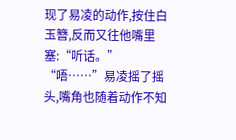现了易凌的动作,按住白玉簪,反而又往他嘴里塞:“听话。”
“唔……”易凌摇了摇头,嘴角也随着动作不知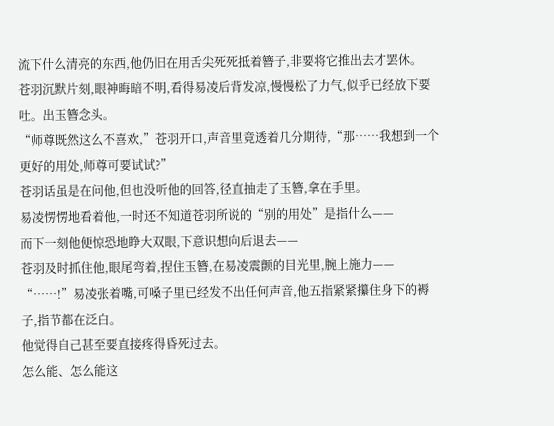流下什么清亮的东西,他仍旧在用舌尖死死抵着簪子,非要将它推出去才罢休。
苍羽沉默片刻,眼神晦暗不明,看得易凌后背发凉,慢慢松了力气,似乎已经放下要吐。出玉簪念头。
“师尊既然这么不喜欢,”苍羽开口,声音里竟透着几分期待,“那……我想到一个更好的用处,师尊可要试试?”
苍羽话虽是在问他,但也没听他的回答,径直抽走了玉簪,拿在手里。
易凌愣愣地看着他,一时还不知道苍羽所说的“别的用处”是指什么——
而下一刻他便惊恐地睁大双眼,下意识想向后退去——
苍羽及时抓住他,眼尾弯着,捏住玉簪,在易凌震颤的目光里,腕上施力——
“……!”易凌张着嘴,可嗓子里已经发不出任何声音,他五指紧紧攥住身下的褥子,指节都在泛白。
他觉得自己甚至要直接疼得昏死过去。
怎么能、怎么能这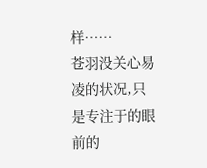样……
苍羽没关心易凌的状况,只是专注于的眼前的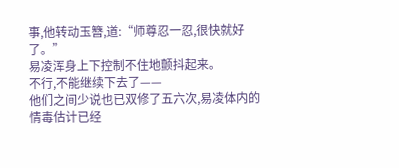事,他转动玉簪,道:“师尊忍一忍,很快就好了。”
易凌浑身上下控制不住地颤抖起来。
不行,不能继续下去了——
他们之间少说也已双修了五六次,易凌体内的情毒估计已经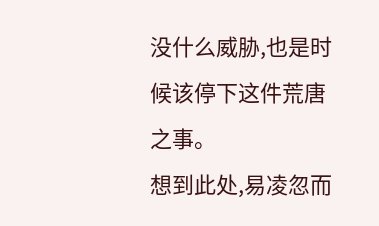没什么威胁,也是时候该停下这件荒唐之事。
想到此处,易凌忽而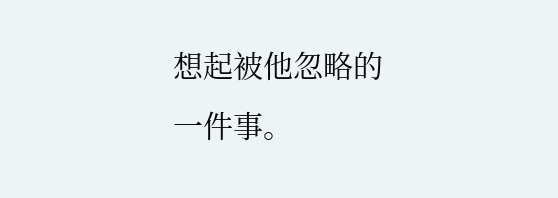想起被他忽略的一件事。